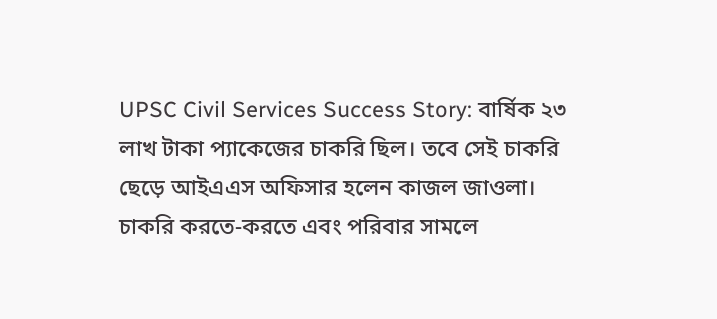UPSC Civil Services Success Story: বার্ষিক ২৩ লাখ টাকা প্যাকেজের চাকরি ছিল। তবে সেই চাকরি ছেড়ে আইএএস অফিসার হলেন কাজল জাওলা। চাকরি করতে-করতে এবং পরিবার সামলে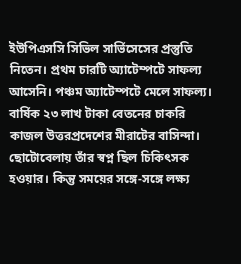ইউপিএসসি সিভিল সার্ভিসেসের প্রস্তুতি নিতেন। প্রথম চারটি অ্যাটেম্পটে সাফল্য আসেনি। পঞ্চম অ্যাটেম্পটে মেলে সাফল্য।
বার্ষিক ২৩ লাখ টাকা বেতনের চাকরি
কাজল উত্তরপ্রদেশের মীরাটের বাসিন্দা। ছোটোবেলায় তাঁর স্বপ্ন ছিল চিকিৎসক হওয়ার। কিন্তু সময়ের সঙ্গে-সঙ্গে লক্ষ্য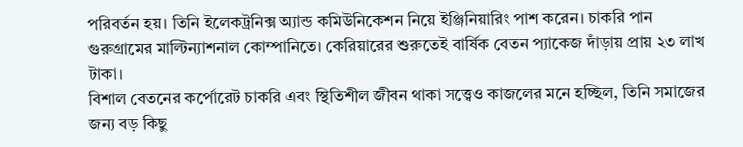পরিবর্তন হয়। তিনি ইলেকট্রনিক্স অ্যান্ড কমিউনিকেশন নিয়ে ইঞ্জিনিয়ারিং পাশ করেন। চাকরি পান গুরুগ্রামের মাল্টিন্যাশনাল কোম্পানিতে। কেরিয়ারের শুরুতেই বার্ষিক বেতন প্যাকেজ দাঁড়ায় প্রায় ২৩ লাখ টাকা।
বিশাল বেতনের কর্পোরেট চাকরি এবং স্থিতিশীল জীবন থাকা সত্ত্বেও কাজলের মনে হচ্ছিল, তিনি সমাজের জন্য বড় কিছু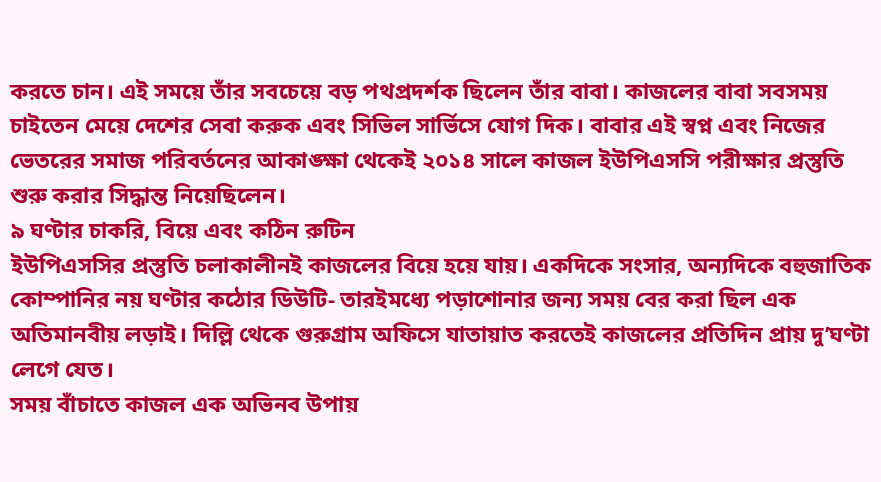করতে চান। এই সময়ে তাঁর সবচেয়ে বড় পথপ্রদর্শক ছিলেন তাঁর বাবা। কাজলের বাবা সবসময় চাইতেন মেয়ে দেশের সেবা করুক এবং সিভিল সার্ভিসে যোগ দিক। বাবার এই স্বপ্ন এবং নিজের ভেতরের সমাজ পরিবর্তনের আকাঙ্ক্ষা থেকেই ২০১৪ সালে কাজল ইউপিএসসি পরীক্ষার প্রস্তুতি শুরু করার সিদ্ধান্ত নিয়েছিলেন।
৯ ঘণ্টার চাকরি, বিয়ে এবং কঠিন রুটিন
ইউপিএসসির প্রস্তুতি চলাকালীনই কাজলের বিয়ে হয়ে যায়। একদিকে সংসার, অন্যদিকে বহুজাতিক কোম্পানির নয় ঘণ্টার কঠোর ডিউটি- তারইমধ্যে পড়াশোনার জন্য সময় বের করা ছিল এক অতিমানবীয় লড়াই। দিল্লি থেকে গুরুগ্রাম অফিসে যাতায়াত করতেই কাজলের প্রতিদিন প্রায় দু’ঘণ্টা লেগে যেত।
সময় বাঁচাতে কাজল এক অভিনব উপায়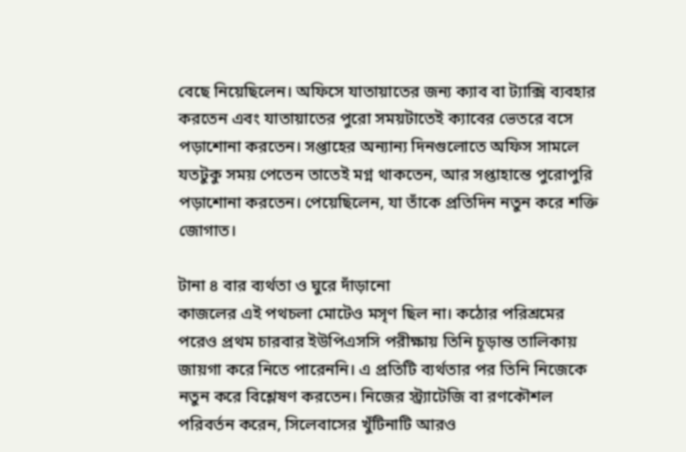বেছে নিয়েছিলেন। অফিসে যাতায়াতের জন্য ক্যাব বা ট্যাক্সি ব্যবহার করতেন এবং যাতায়াতের পুরো সময়টাতেই ক্যাবের ভেতরে বসে পড়াশোনা করতেন। সপ্তাহের অন্যান্য দিনগুলোতে অফিস সামলে যতটুকু সময় পেতেন তাতেই মগ্ন থাকতেন, আর সপ্তাহান্তে পুরোপুরি পড়াশোনা করতেন। পেয়েছিলেন, যা তাঁকে প্রতিদিন নতুন করে শক্তি জোগাত।

টানা ৪ বার ব্যর্থতা ও ঘুরে দাঁড়ানো
কাজলের এই পথচলা মোটেও মসৃণ ছিল না। কঠোর পরিশ্রমের পরেও প্রথম চারবার ইউপিএসসি পরীক্ষায় তিনি চূড়ান্ত তালিকায় জায়গা করে নিতে পারেননি। এ প্রতিটি ব্যর্থতার পর তিনি নিজেকে নতুন করে বিশ্লেষণ করতেন। নিজের স্ট্র্যাটেজি বা রণকৌশল পরিবর্তন করেন, সিলেবাসের খুঁটিনাটি আরও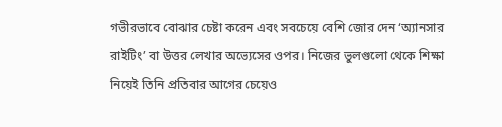গভীরভাবে বোঝার চেষ্টা করেন এবং সবচেয়ে বেশি জোর দেন ‘অ্যানসার রাইটিং’ বা উত্তর লেখার অভ্যেসের ওপর। নিজের ভুলগুলো থেকে শিক্ষা নিয়েই তিনি প্রতিবার আগের চেয়েও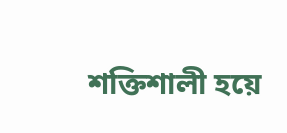শক্তিশালী হয়ে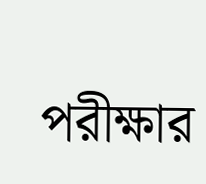পরীক্ষার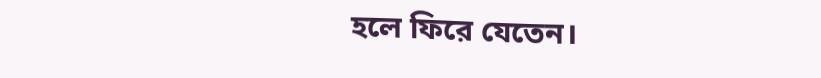হলে ফিরে যেতেন।